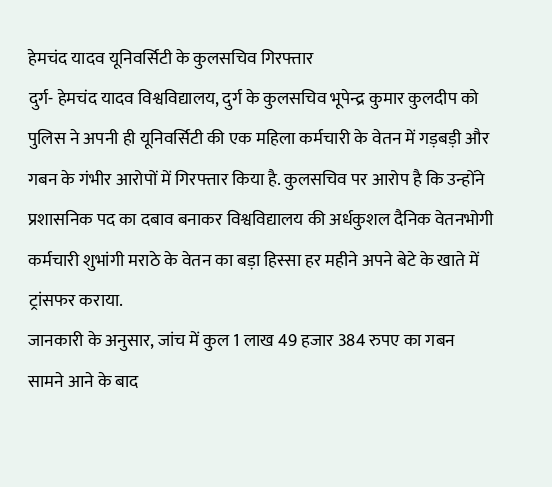हेमचंद यादव यूनिवर्सिटी के कुलसचिव गिरफ्तार
दुर्ग- हेमचंद यादव विश्वविद्यालय, दुर्ग के कुलसचिव भूपेन्द्र कुमार कुलदीप को पुलिस ने अपनी ही यूनिवर्सिटी की एक महिला कर्मचारी के वेतन में गड़बड़ी और गबन के गंभीर आरोपों में गिरफ्तार किया है. कुलसचिव पर आरोप है कि उन्होंने प्रशासनिक पद का दबाव बनाकर विश्वविद्यालय की अर्धकुशल दैनिक वेतनभोगी कर्मचारी शुभांगी मराठे के वेतन का बड़ा हिस्सा हर महीने अपने बेटे के खाते में ट्रांसफर कराया.
जानकारी के अनुसार, जांच में कुल 1 लाख 49 हजार 384 रुपए का गबन सामने आने के बाद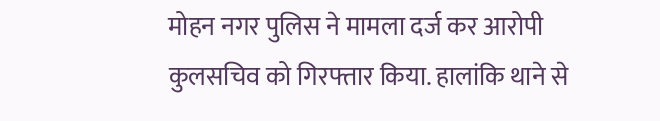मोहन नगर पुलिस ने मामला दर्ज कर आरोपी कुलसचिव को गिरफ्तार किया. हालांकि थाने से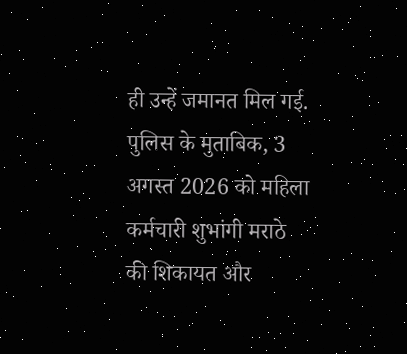ही उन्हें जमानत मिल गई. पुलिस के मुताबिक, 3 अगस्त 2026 को महिला कर्मचारी शुभांगी मराठे की शिकायत और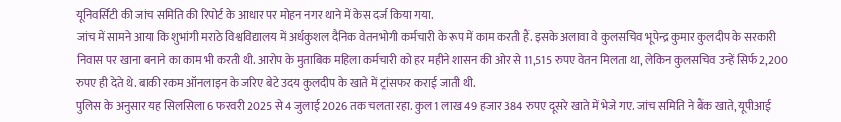यूनिवर्सिटी की जांच समिति की रिपोर्ट के आधार पर मोहन नगर थाने में केस दर्ज किया गया.
जांच में सामने आया कि शुभांगी मराठे विश्वविद्यालय में अर्धकुशल दैनिक वेतनभोगी कर्मचारी के रूप में काम करती हैं. इसके अलावा वे कुलसचिव भूपेन्द्र कुमार कुलदीप के सरकारी निवास पर खाना बनाने का काम भी करती थी. आरोप के मुताबिक महिला कर्मचारी को हर महीने शासन की ओर से 11,515 रुपए वेतन मिलता था, लेकिन कुलसचिव उन्हें सिर्फ 2,200 रुपए ही देते थे. बाकी रकम ऑनलाइन के जरिए बेटे उदय कुलदीप के खाते में ट्रांसफर कराई जाती थी.
पुलिस के अनुसार यह सिलसिला 6 फरवरी 2025 से 4 जुलाई 2026 तक चलता रहा. कुल 1 लाख 49 हजार 384 रुपए दूसरे खाते में भेजे गए. जांच समिति ने बैंक खाते, यूपीआई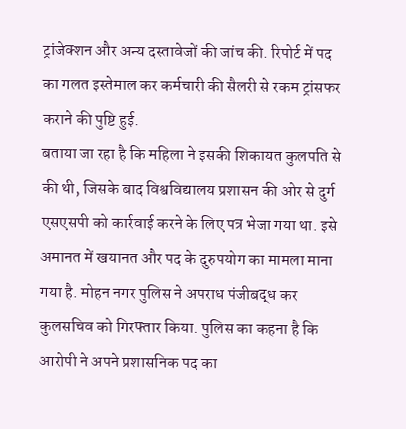ट्रांजेक्शन और अन्य दस्तावेजों की जांच की. रिपोर्ट में पद का गलत इस्तेमाल कर कर्मचारी की सैलरी से रकम ट्रांसफर कराने की पुष्टि हुई.
बताया जा रहा है कि महिला ने इसकी शिकायत कुलपति से की थी, जिसके बाद विश्वविद्यालय प्रशासन की ओर से दुर्ग एसएसपी को कार्रवाई करने के लिए पत्र भेजा गया था. इसे अमानत में खयानत और पद के दुरुपयोग का मामला माना गया है. मोहन नगर पुलिस ने अपराध पंजीबद्ध कर कुलसचिव को गिरफ्तार किया. पुलिस का कहना है कि आरोपी ने अपने प्रशासनिक पद का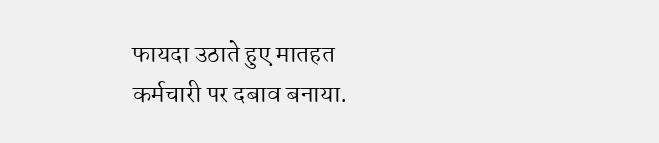फायदा उठाते हुए मातहत कर्मचारी पर दबाव बनाया.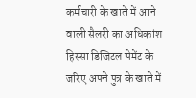कर्मचारी के खाते में आने वाली सैलरी का अधिकांश हिस्सा डिजिटल पेमेंट के जरिए अपने पुत्र के खाते में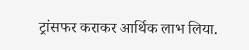ट्रांसफर कराकर आर्थिक लाभ लिया.